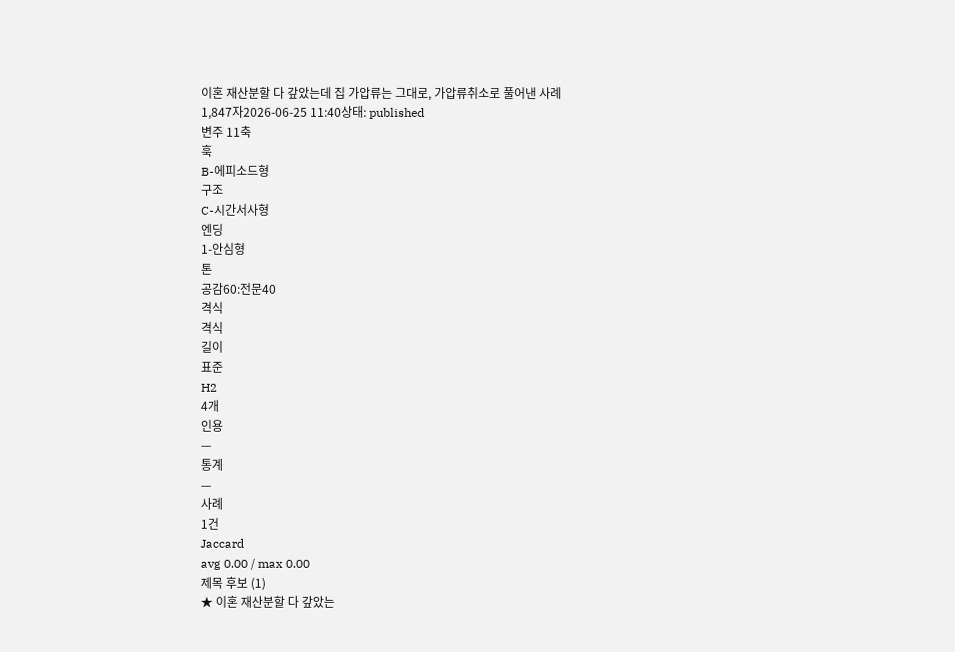이혼 재산분할 다 갚았는데 집 가압류는 그대로, 가압류취소로 풀어낸 사례
1,847자2026-06-25 11:40상태: published
변주 11축
훅
B-에피소드형
구조
C-시간서사형
엔딩
1-안심형
톤
공감60:전문40
격식
격식
길이
표준
H2
4개
인용
—
통계
—
사례
1건
Jaccard
avg 0.00 / max 0.00
제목 후보 (1)
★ 이혼 재산분할 다 갚았는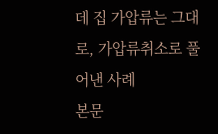데 집 가압류는 그대로, 가압류취소로 풀어낸 사례
본문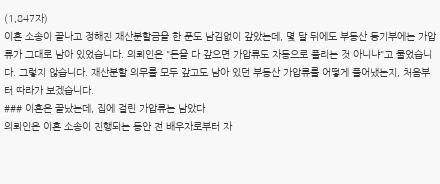(1,847자)
이혼 소송이 끝나고 정해진 재산분할금을 한 푼도 남김없이 갚았는데, 몇 달 뒤에도 부동산 등기부에는 가압류가 그대로 남아 있었습니다. 의뢰인은 "돈을 다 갚으면 가압류도 자동으로 풀리는 것 아니냐"고 물었습니다. 그렇지 않습니다. 재산분할 의무를 모두 갚고도 남아 있던 부동산 가압류를 어떻게 풀어냈는지, 처음부터 따라가 보겠습니다.
### 이혼은 끝났는데, 집에 걸린 가압류는 남았다
의뢰인은 이혼 소송이 진행되는 동안 전 배우자로부터 자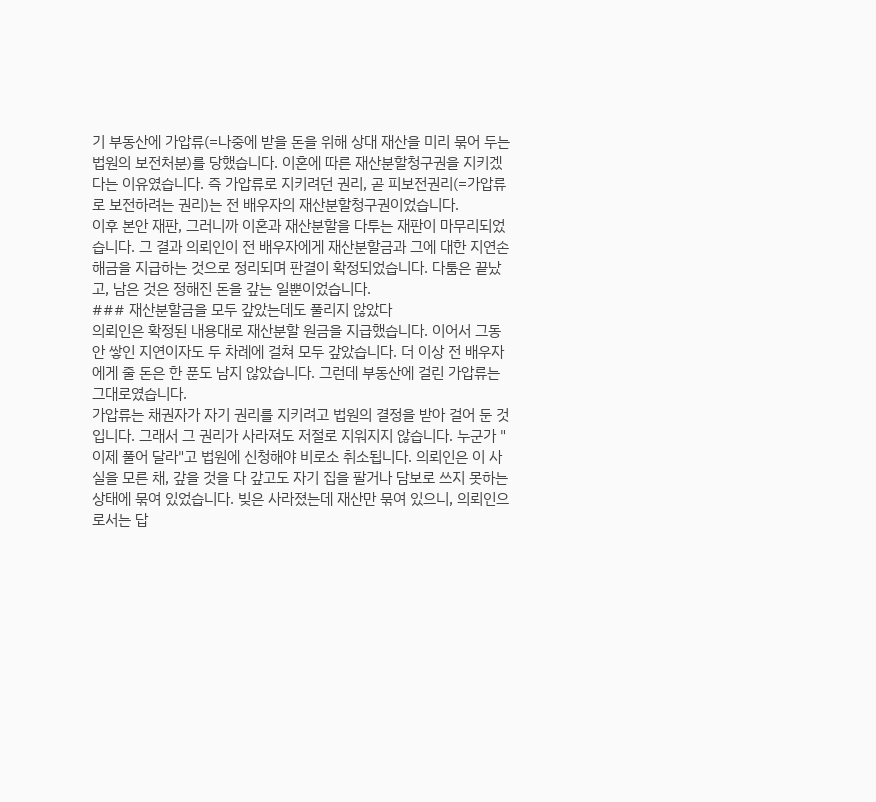기 부동산에 가압류(=나중에 받을 돈을 위해 상대 재산을 미리 묶어 두는 법원의 보전처분)를 당했습니다. 이혼에 따른 재산분할청구권을 지키겠다는 이유였습니다. 즉 가압류로 지키려던 권리, 곧 피보전권리(=가압류로 보전하려는 권리)는 전 배우자의 재산분할청구권이었습니다.
이후 본안 재판, 그러니까 이혼과 재산분할을 다투는 재판이 마무리되었습니다. 그 결과 의뢰인이 전 배우자에게 재산분할금과 그에 대한 지연손해금을 지급하는 것으로 정리되며 판결이 확정되었습니다. 다툼은 끝났고, 남은 것은 정해진 돈을 갚는 일뿐이었습니다.
### 재산분할금을 모두 갚았는데도 풀리지 않았다
의뢰인은 확정된 내용대로 재산분할 원금을 지급했습니다. 이어서 그동안 쌓인 지연이자도 두 차례에 걸쳐 모두 갚았습니다. 더 이상 전 배우자에게 줄 돈은 한 푼도 남지 않았습니다. 그런데 부동산에 걸린 가압류는 그대로였습니다.
가압류는 채권자가 자기 권리를 지키려고 법원의 결정을 받아 걸어 둔 것입니다. 그래서 그 권리가 사라져도 저절로 지워지지 않습니다. 누군가 "이제 풀어 달라"고 법원에 신청해야 비로소 취소됩니다. 의뢰인은 이 사실을 모른 채, 갚을 것을 다 갚고도 자기 집을 팔거나 담보로 쓰지 못하는 상태에 묶여 있었습니다. 빚은 사라졌는데 재산만 묶여 있으니, 의뢰인으로서는 답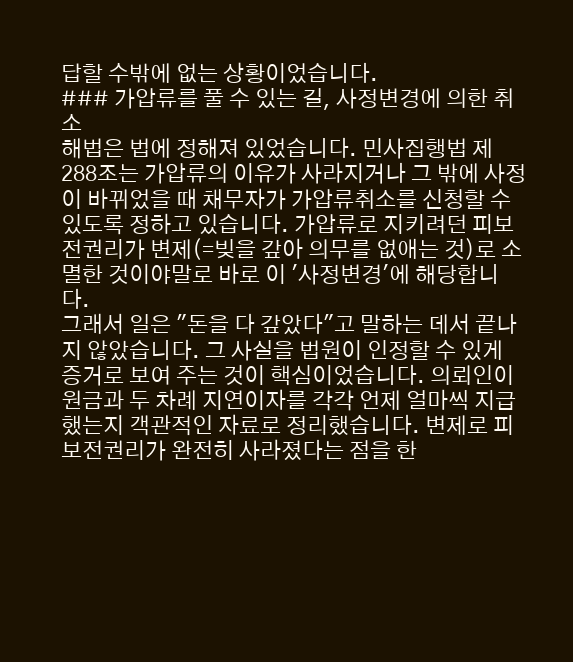답할 수밖에 없는 상황이었습니다.
### 가압류를 풀 수 있는 길, 사정변경에 의한 취소
해법은 법에 정해져 있었습니다. 민사집행법 제288조는 가압류의 이유가 사라지거나 그 밖에 사정이 바뀌었을 때 채무자가 가압류취소를 신청할 수 있도록 정하고 있습니다. 가압류로 지키려던 피보전권리가 변제(=빚을 갚아 의무를 없애는 것)로 소멸한 것이야말로 바로 이 '사정변경'에 해당합니다.
그래서 일은 "돈을 다 갚았다"고 말하는 데서 끝나지 않았습니다. 그 사실을 법원이 인정할 수 있게 증거로 보여 주는 것이 핵심이었습니다. 의뢰인이 원금과 두 차례 지연이자를 각각 언제 얼마씩 지급했는지 객관적인 자료로 정리했습니다. 변제로 피보전권리가 완전히 사라졌다는 점을 한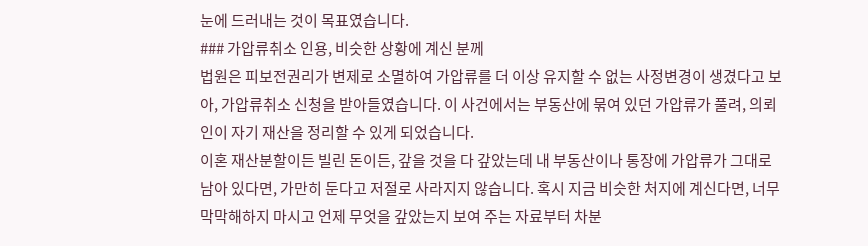눈에 드러내는 것이 목표였습니다.
### 가압류취소 인용, 비슷한 상황에 계신 분께
법원은 피보전권리가 변제로 소멸하여 가압류를 더 이상 유지할 수 없는 사정변경이 생겼다고 보아, 가압류취소 신청을 받아들였습니다. 이 사건에서는 부동산에 묶여 있던 가압류가 풀려, 의뢰인이 자기 재산을 정리할 수 있게 되었습니다.
이혼 재산분할이든 빌린 돈이든, 갚을 것을 다 갚았는데 내 부동산이나 통장에 가압류가 그대로 남아 있다면, 가만히 둔다고 저절로 사라지지 않습니다. 혹시 지금 비슷한 처지에 계신다면, 너무 막막해하지 마시고 언제 무엇을 갚았는지 보여 주는 자료부터 차분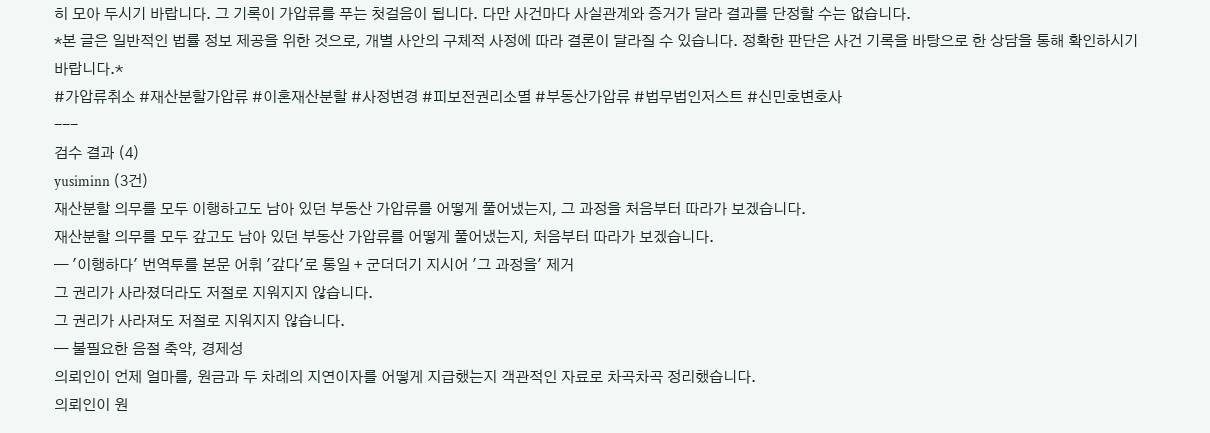히 모아 두시기 바랍니다. 그 기록이 가압류를 푸는 첫걸음이 됩니다. 다만 사건마다 사실관계와 증거가 달라 결과를 단정할 수는 없습니다.
*본 글은 일반적인 법률 정보 제공을 위한 것으로, 개별 사안의 구체적 사정에 따라 결론이 달라질 수 있습니다. 정확한 판단은 사건 기록을 바탕으로 한 상담을 통해 확인하시기 바랍니다.*
#가압류취소 #재산분할가압류 #이혼재산분할 #사정변경 #피보전권리소멸 #부동산가압류 #법무법인저스트 #신민호변호사
---
검수 결과 (4)
yusiminn (3건)
재산분할 의무를 모두 이행하고도 남아 있던 부동산 가압류를 어떻게 풀어냈는지, 그 과정을 처음부터 따라가 보겠습니다.
재산분할 의무를 모두 갚고도 남아 있던 부동산 가압류를 어떻게 풀어냈는지, 처음부터 따라가 보겠습니다.
— '이행하다' 번역투를 본문 어휘 '갚다'로 통일 + 군더더기 지시어 '그 과정을' 제거
그 권리가 사라졌더라도 저절로 지워지지 않습니다.
그 권리가 사라져도 저절로 지워지지 않습니다.
— 불필요한 음절 축약, 경제성
의뢰인이 언제 얼마를, 원금과 두 차례의 지연이자를 어떻게 지급했는지 객관적인 자료로 차곡차곡 정리했습니다.
의뢰인이 원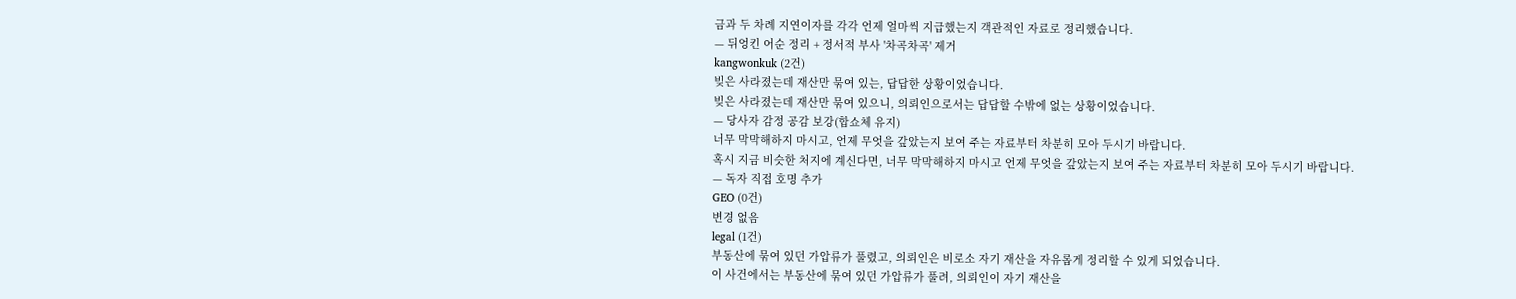금과 두 차례 지연이자를 각각 언제 얼마씩 지급했는지 객관적인 자료로 정리했습니다.
— 뒤엉킨 어순 정리 + 정서적 부사 '차곡차곡' 제거
kangwonkuk (2건)
빚은 사라졌는데 재산만 묶여 있는, 답답한 상황이었습니다.
빚은 사라졌는데 재산만 묶여 있으니, 의뢰인으로서는 답답할 수밖에 없는 상황이었습니다.
— 당사자 감정 공감 보강(합쇼체 유지)
너무 막막해하지 마시고, 언제 무엇을 갚았는지 보여 주는 자료부터 차분히 모아 두시기 바랍니다.
혹시 지금 비슷한 처지에 계신다면, 너무 막막해하지 마시고 언제 무엇을 갚았는지 보여 주는 자료부터 차분히 모아 두시기 바랍니다.
— 독자 직접 호명 추가
GEO (0건)
변경 없음
legal (1건)
부동산에 묶여 있던 가압류가 풀렸고, 의뢰인은 비로소 자기 재산을 자유롭게 정리할 수 있게 되었습니다.
이 사건에서는 부동산에 묶여 있던 가압류가 풀려, 의뢰인이 자기 재산을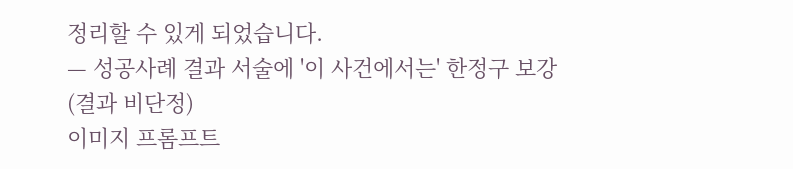정리할 수 있게 되었습니다.
— 성공사례 결과 서술에 '이 사건에서는' 한정구 보강(결과 비단정)
이미지 프롬프트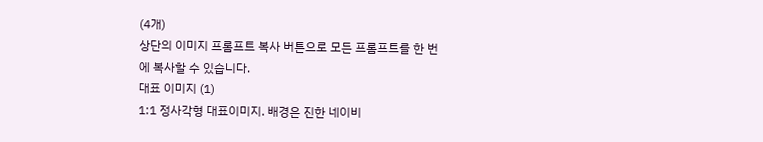(4개)
상단의 이미지 프롬프트 복사 버튼으로 모든 프롬프트를 한 번에 복사할 수 있습니다.
대표 이미지 (1)
1:1 정사각형 대표이미지. 배경은 진한 네이비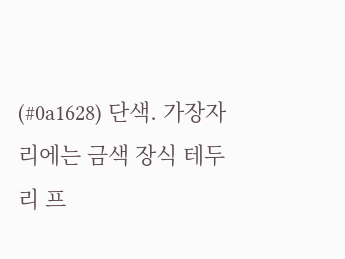(#0a1628) 단색. 가장자리에는 금색 장식 테두리 프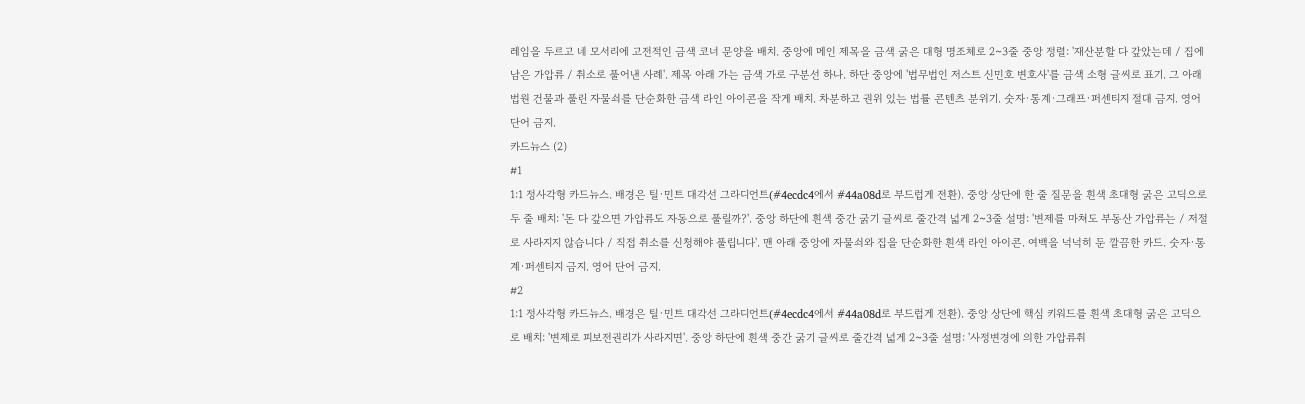레임을 두르고 네 모서리에 고전적인 금색 코너 문양을 배치. 중앙에 메인 제목을 금색 굵은 대형 명조체로 2~3줄 중앙 정렬: '재산분할 다 갚았는데 / 집에 남은 가압류 / 취소로 풀어낸 사례'. 제목 아래 가는 금색 가로 구분선 하나. 하단 중앙에 '법무법인 저스트 신민호 변호사'를 금색 소형 글씨로 표기. 그 아래 법원 건물과 풀린 자물쇠를 단순화한 금색 라인 아이콘을 작게 배치. 차분하고 권위 있는 법률 콘텐츠 분위기. 숫자·통계·그래프·퍼센티지 절대 금지. 영어 단어 금지.
카드뉴스 (2)
#1
1:1 정사각형 카드뉴스. 배경은 틸·민트 대각선 그라디언트(#4ecdc4에서 #44a08d로 부드럽게 전환). 중앙 상단에 한 줄 질문을 흰색 초대형 굵은 고딕으로 두 줄 배치: '돈 다 갚으면 가압류도 자동으로 풀릴까?'. 중앙 하단에 흰색 중간 굵기 글씨로 줄간격 넓게 2~3줄 설명: '변제를 마쳐도 부동산 가압류는 / 저절로 사라지지 않습니다 / 직접 취소를 신청해야 풀립니다'. 맨 아래 중앙에 자물쇠와 집을 단순화한 흰색 라인 아이콘. 여백을 넉넉히 둔 깔끔한 카드. 숫자·통계·퍼센티지 금지. 영어 단어 금지.
#2
1:1 정사각형 카드뉴스. 배경은 틸·민트 대각선 그라디언트(#4ecdc4에서 #44a08d로 부드럽게 전환). 중앙 상단에 핵심 키워드를 흰색 초대형 굵은 고딕으로 배치: '변제로 피보전권리가 사라지면'. 중앙 하단에 흰색 중간 굵기 글씨로 줄간격 넓게 2~3줄 설명: '사정변경에 의한 가압류취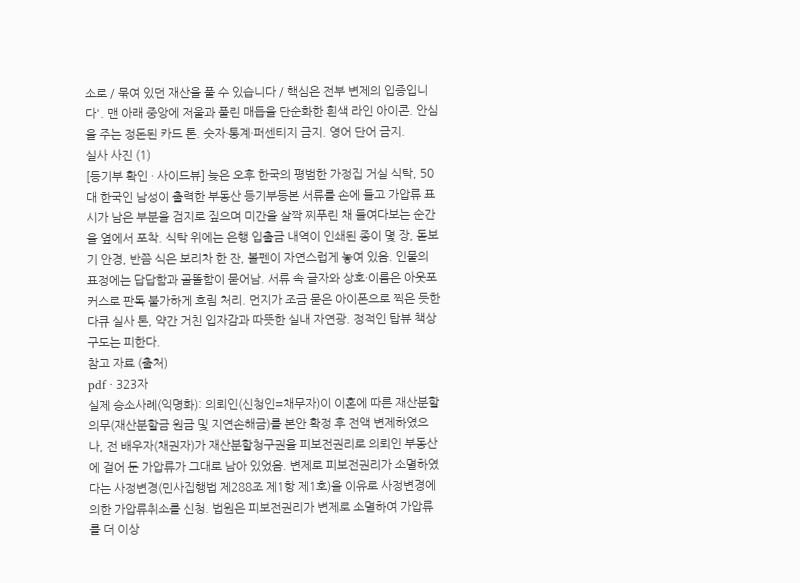소로 / 묶여 있던 재산을 풀 수 있습니다 / 핵심은 전부 변제의 입증입니다'. 맨 아래 중앙에 저울과 풀린 매듭을 단순화한 흰색 라인 아이콘. 안심을 주는 정돈된 카드 톤. 숫자·통계·퍼센티지 금지. 영어 단어 금지.
실사 사진 (1)
[등기부 확인 · 사이드뷰] 늦은 오후 한국의 평범한 가정집 거실 식탁, 50대 한국인 남성이 출력한 부동산 등기부등본 서류를 손에 들고 가압류 표시가 남은 부분을 검지로 짚으며 미간을 살짝 찌푸린 채 들여다보는 순간을 옆에서 포착. 식탁 위에는 은행 입출금 내역이 인쇄된 종이 몇 장, 돋보기 안경, 반쯤 식은 보리차 한 잔, 볼펜이 자연스럽게 놓여 있음. 인물의 표정에는 답답함과 골똘함이 묻어남. 서류 속 글자와 상호·이름은 아웃포커스로 판독 불가하게 흐림 처리. 먼지가 조금 묻은 아이폰으로 찍은 듯한 다큐 실사 톤, 약간 거친 입자감과 따뜻한 실내 자연광. 정적인 탑뷰 책상 구도는 피한다.
참고 자료 (출처)
pdf · 323자
실제 승소사례(익명화): 의뢰인(신청인=채무자)이 이혼에 따른 재산분할 의무(재산분할금 원금 및 지연손해금)를 본안 확정 후 전액 변제하였으나, 전 배우자(채권자)가 재산분할청구권을 피보전권리로 의뢰인 부동산에 걸어 둔 가압류가 그대로 남아 있었음. 변제로 피보전권리가 소멸하였다는 사정변경(민사집행법 제288조 제1항 제1호)을 이유로 사정변경에 의한 가압류취소를 신청. 법원은 피보전권리가 변제로 소멸하여 가압류를 더 이상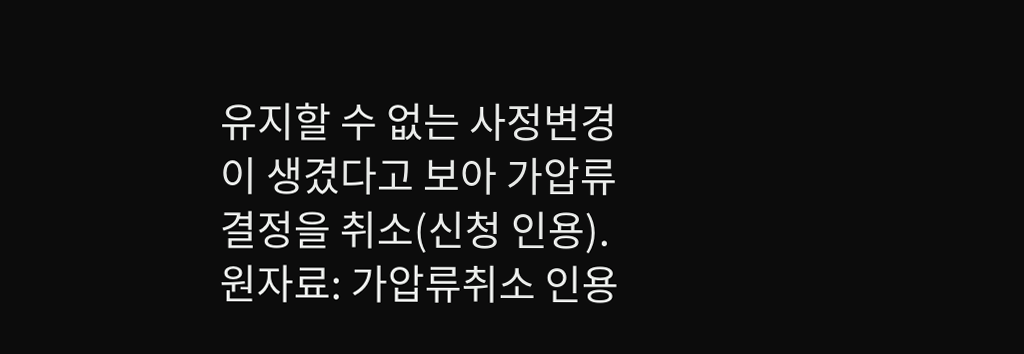유지할 수 없는 사정변경이 생겼다고 보아 가압류결정을 취소(신청 인용). 원자료: 가압류취소 인용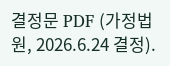결정문 PDF (가정법원, 2026.6.24 결정).